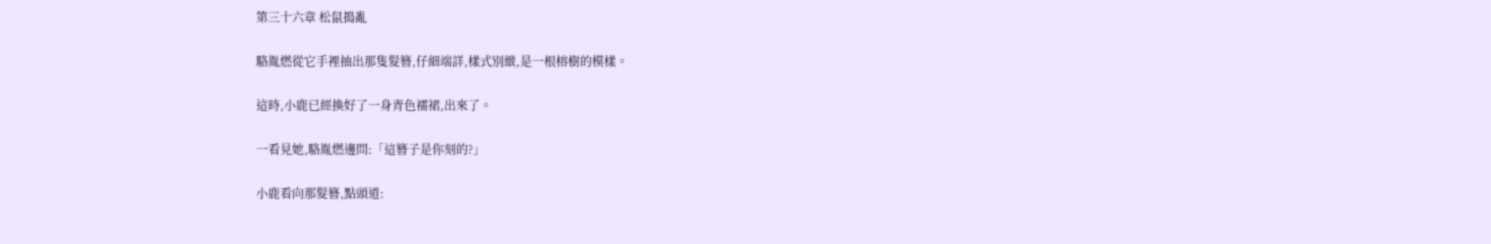第三十六章 松鼠搗亂

駱胤燃從它手裡抽出那隻髮簪,仔細端詳,樣式別緻,是一根榕樹的模樣。

這時,小鹿已經換好了一身青色襦裙,出來了。

一看見她,駱胤燃邊問:「這簪子是你刻的?」

小鹿看向那髮簪,點頭道: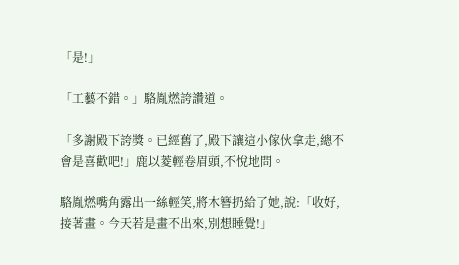「是!」

「工藝不錯。」駱胤燃誇讚道。

「多謝殿下誇獎。已經舊了,殿下讓這小傢伙拿走,總不會是喜歡吧!」鹿以菱輕卷眉頭,不悅地問。

駱胤燃嘴角露出一絲輕笑,將木簪扔給了她,說:「收好,接著畫。今天若是畫不出來,別想睡覺!」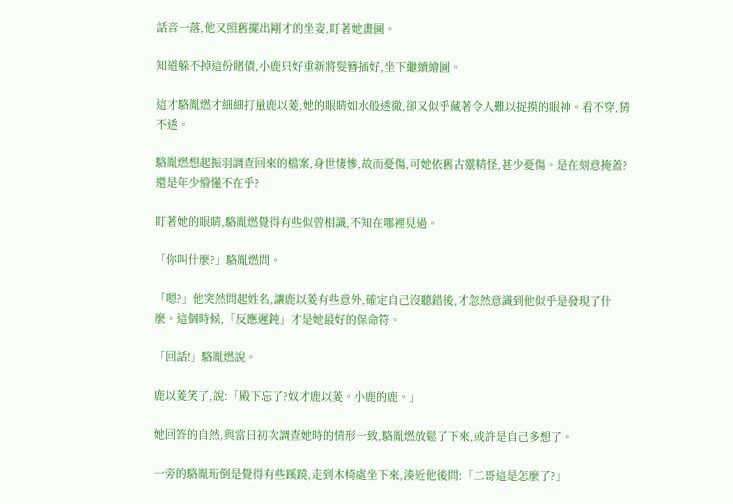話音一落,他又照舊擺出剛才的坐姿,盯著她畫圖。

知道躲不掉這份賭債,小鹿只好重新將髮簪插好,坐下繼續繪圖。

這才駱胤燃才細細打量鹿以菱,她的眼睛如水般透徹,卻又似乎藏著令人難以捉摸的眼神。看不穿,猜不透。

駱胤燃想起振羽調查回來的檔案,身世悽慘,故而憂傷,可她依舊古靈精怪,甚少憂傷。是在刻意掩蓋?還是年少懵懂不在乎?

盯著她的眼睛,駱胤燃覺得有些似曾相識,不知在哪裡見過。

「你叫什麼?」駱胤燃問。

「嗯?」他突然問起姓名,讓鹿以菱有些意外,確定自己沒聽錯後,才忽然意識到他似乎是發現了什麼。這個時候,「反應遲鈍」才是她最好的保命符。

「回話!」駱胤燃說。

鹿以菱笑了,說:「殿下忘了?奴才鹿以菱。小鹿的鹿。」

她回答的自然,與當日初次調查她時的情形一致,駱胤燃放鬆了下來,或許是自己多想了。

一旁的駱胤珩倒是覺得有些蹊蹺,走到木椅處坐下來,湊近他後問:「二哥這是怎麼了?」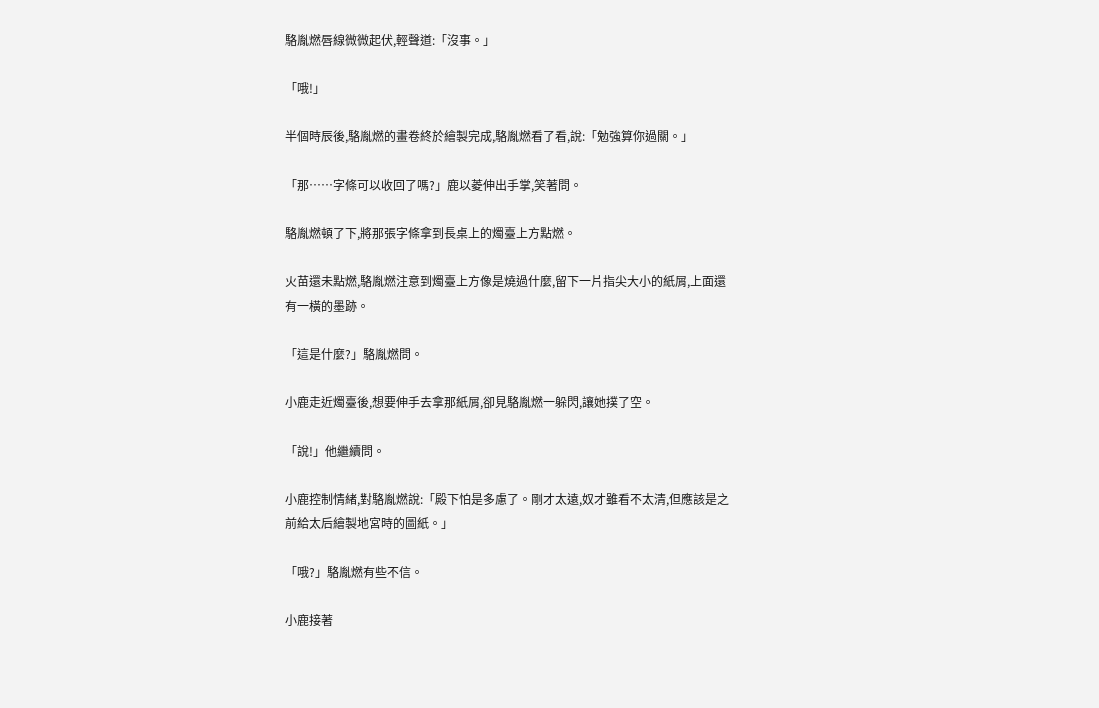駱胤燃唇線微微起伏,輕聲道:「沒事。」

「哦!」

半個時辰後,駱胤燃的畫卷終於繪製完成,駱胤燃看了看,說:「勉強算你過關。」

「那……字條可以收回了嗎?」鹿以菱伸出手掌,笑著問。

駱胤燃頓了下,將那張字條拿到長桌上的燭臺上方點燃。

火苗還未點燃,駱胤燃注意到燭臺上方像是燒過什麼,留下一片指尖大小的紙屑,上面還有一橫的墨跡。

「這是什麼?」駱胤燃問。

小鹿走近燭臺後,想要伸手去拿那紙屑,卻見駱胤燃一躲閃,讓她撲了空。

「說!」他繼續問。

小鹿控制情緒,對駱胤燃說:「殿下怕是多慮了。剛才太遠,奴才雖看不太清,但應該是之前給太后繪製地宮時的圖紙。」

「哦?」駱胤燃有些不信。

小鹿接著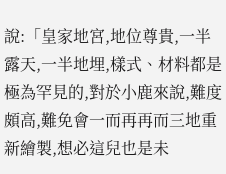說:「皇家地宮,地位尊貴,一半露天,一半地埋,樣式、材料都是極為罕見的,對於小鹿來說,難度頗高,難免會一而再再而三地重新繪製,想必這兒也是未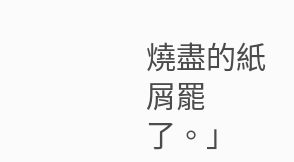燒盡的紙屑罷了。」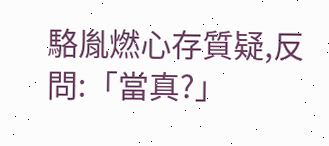駱胤燃心存質疑,反問:「當真?」